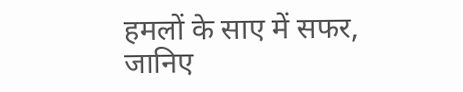हमलों के साए में सफर, जानिए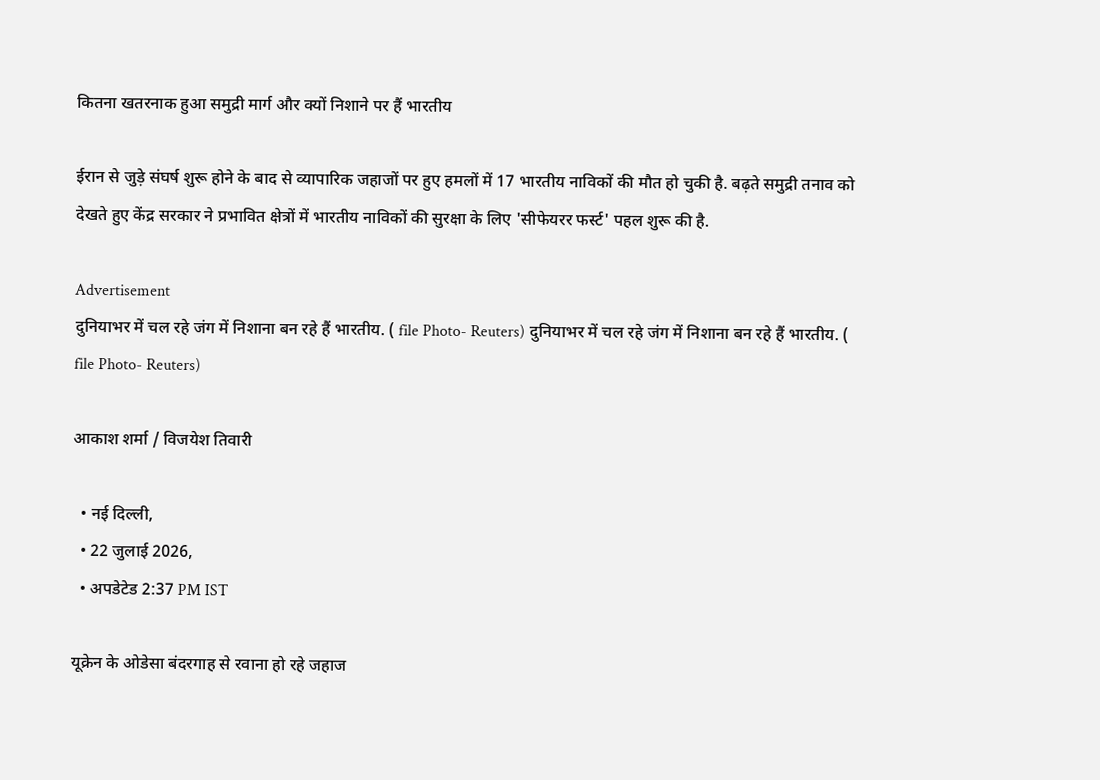कितना खतरनाक हुआ समुद्री मार्ग और क्यों निशाने पर हैं भारतीय

ईरान से जुड़े संघर्ष शुरू होने के बाद से व्यापारिक जहाजों पर हुए हमलों में 17 भारतीय नाविकों की मौत हो चुकी है. बढ़ते समुद्री तनाव को देखते हुए केंद्र सरकार ने प्रभावित क्षेत्रों में भारतीय नाविकों की सुरक्षा के लिए 'सीफेयरर फर्स्ट' पहल शुरू की है.

Advertisement
दुनियाभर में चल रहे जंग में निशाना बन रहे हैं भारतीय. ( file Photo- Reuters) दुनियाभर में चल रहे जंग में निशाना बन रहे हैं भारतीय. ( file Photo- Reuters)

आकाश शर्मा / विजयेश तिवारी

  • नई दिल्ली,
  • 22 जुलाई 2026,
  • अपडेटेड 2:37 PM IST

यूक्रेन के ओडेसा बंदरगाह से रवाना हो रहे जहाज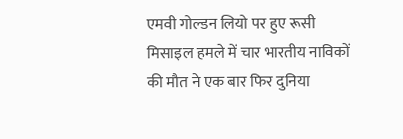एमवी गोल्डन लियो पर हुए रूसी मिसाइल हमले में चार भारतीय नाविकों की मौत ने एक बार फिर दुनिया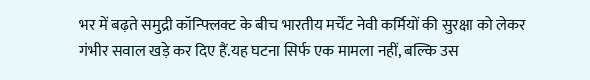भर में बढ़ते समुद्री कॉन्फ्लिक्ट के बीच भारतीय मर्चेंट नेवी कर्मियों की सुरक्षा को लेकर गंभीर सवाल खड़े कर दिए हैं.यह घटना सिर्फ एक मामला नहीं, बल्कि उस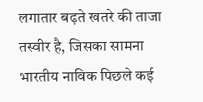लगातार बढ़ते खतरे की ताजा तस्वीर है, जिसका सामना भारतीय नाविक पिछले कई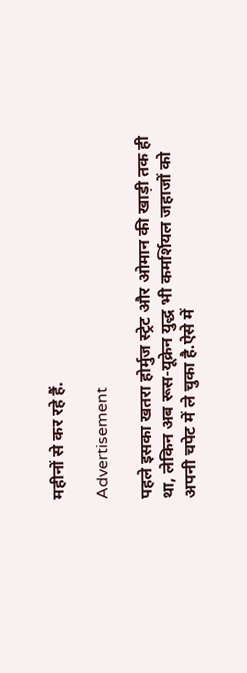महीनों से कर रहे हैं.

Advertisement

पहले इसका खतरा होर्मुज स्ट्रेट और ओमान की खाड़ी तक ही था, लेकिन अब रूस-यूक्रेन युद्ध भी कमर्शियल जहाजों को अपनी चपेट में ले चुका है.ऐसे में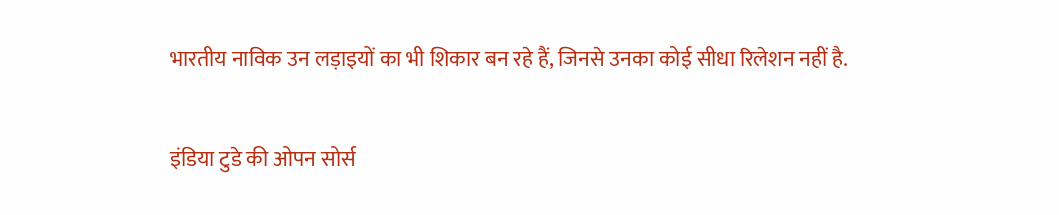भारतीय नाविक उन लड़ाइयों का भी शिकार बन रहे हैं, जिनसे उनका कोई सीधा रिलेशन नहीं है.

इंडिया टुडे की ओपन सोर्स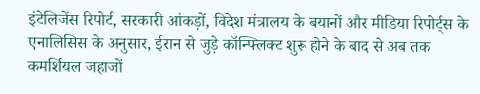इंटेलिजेंस रिपोर्ट, सरकारी आंकड़ों, विदेश मंत्रालय के बयानों और मीडिया रिपोर्ट्स के एनालिसिस के अनुसार, ईरान से जुड़े कॉन्फ्लिक्ट शुरू होने के बाद से अब तक कमर्शियल जहाजों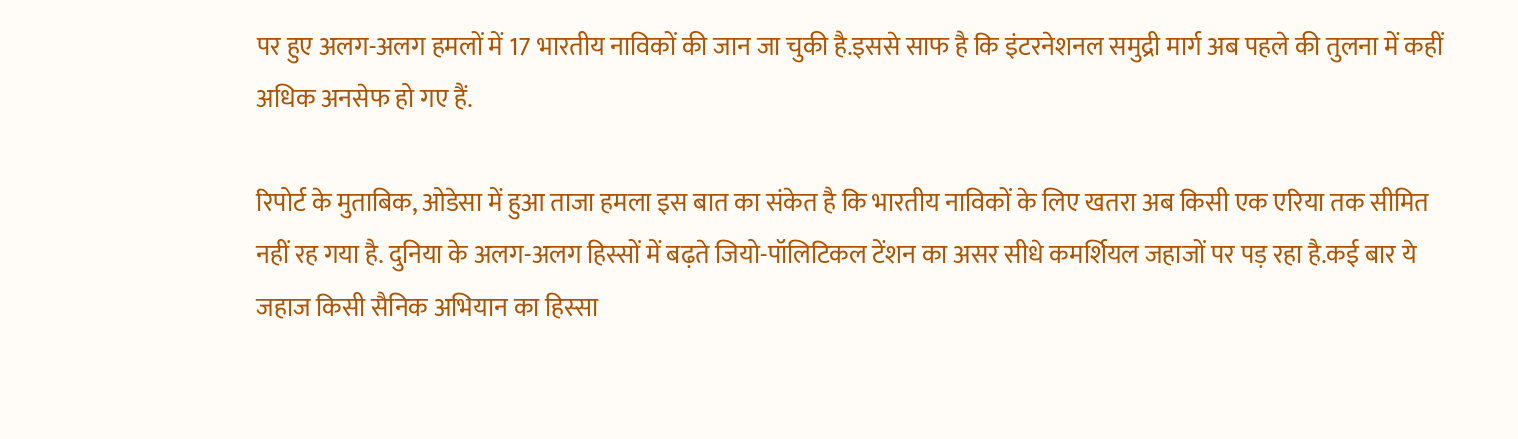पर हुए अलग-अलग हमलों में 17 भारतीय नाविकों की जान जा चुकी है.इससे साफ है कि इंटरनेशनल समुद्री मार्ग अब पहले की तुलना में कहीं अधिक अनसेफ हो गए हैं.

रिपोर्ट के मुताबिक, ओडेसा में हुआ ताजा हमला इस बात का संकेत है कि भारतीय नाविकों के लिए खतरा अब किसी एक एरिया तक सीमित नहीं रह गया है. दुनिया के अलग-अलग हिस्सों में बढ़ते जियो-पॉलिटिकल टेंशन का असर सीधे कमर्शियल जहाजों पर पड़ रहा है.कई बार ये जहाज किसी सैनिक अभियान का हिस्सा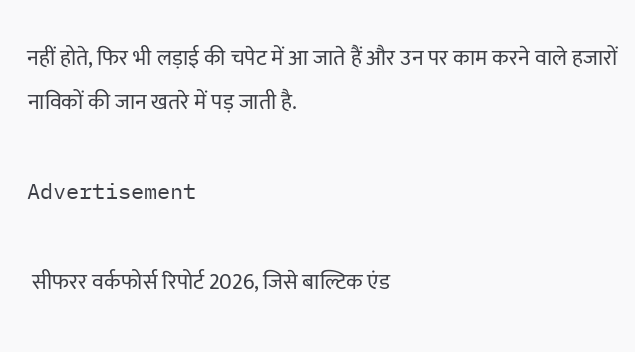नहीं होते, फिर भी लड़ाई की चपेट में आ जाते हैं और उन पर काम करने वाले हजारों नाविकों की जान खतरे में पड़ जाती है.

Advertisement

 सीफरर वर्कफोर्स रिपोर्ट 2026, जिसे बाल्टिक एंड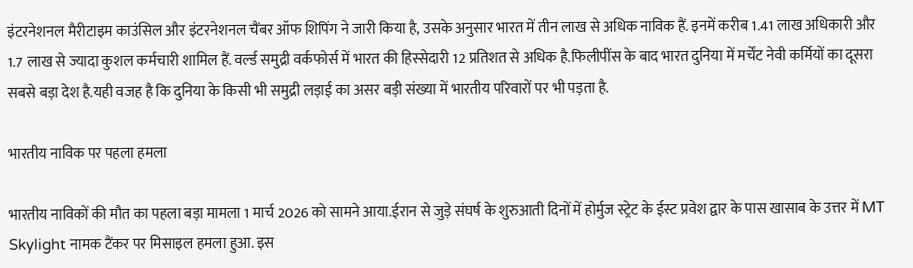इंटरनेशनल मैरीटाइम काउंसिल और इंटरनेशनल चैंबर ऑफ शिपिंग ने जारी किया है, उसके अनुसार भारत में तीन लाख से अधिक नाविक हैं. इनमें करीब 1.41 लाख अधिकारी और 1.7 लाख से ज्यादा कुशल कर्मचारी शामिल हैं. वर्ल्ड समुद्री वर्कफोर्स में भारत की हिस्सेदारी 12 प्रतिशत से अधिक है.फिलीपींस के बाद भारत दुनिया में मर्चेंट नेवी कर्मियों का दूसरा सबसे बड़ा देश है.यही वजह है कि दुनिया के किसी भी समुद्री लड़ाई का असर बड़ी संख्या में भारतीय परिवारों पर भी पड़ता है.

भारतीय नाविक पर पहला हमला

भारतीय नाविकों की मौत का पहला बड़ा मामला 1 मार्च 2026 को सामने आया.ईरान से जुड़े संघर्ष के शुरुआती दिनों में होर्मुज स्ट्रेट के ईस्ट प्रवेश द्वार के पास खासाब के उत्तर में MT Skylight नामक टैंकर पर मिसाइल हमला हुआ. इस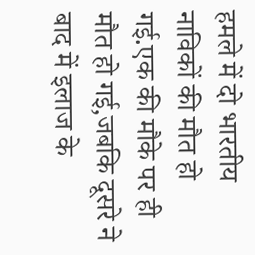हमले में दो भारतीय नाविकों की मौत हो गई.एक की मौके पर ही मौत हो गई,जबकि दूसरे ने बाद में इलाज के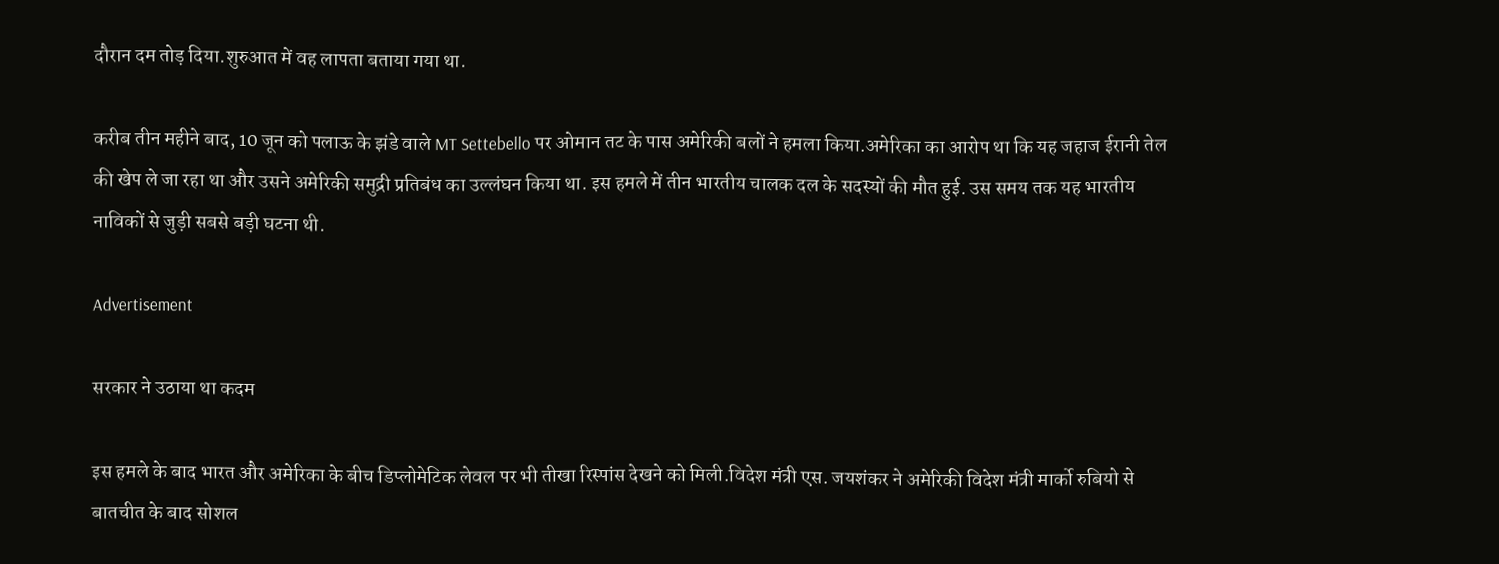दौरान दम तोड़ दिया.शुरुआत में वह लापता बताया गया था.

करीब तीन महीने बाद, 10 जून को पलाऊ के झंडे वाले MT Settebello पर ओमान तट के पास अमेरिकी बलों ने हमला किया.अमेरिका का आरोप था कि यह जहाज ईरानी तेल की खेप ले जा रहा था और उसने अमेरिकी समुद्री प्रतिबंध का उल्लंघन किया था. इस हमले में तीन भारतीय चालक दल के सदस्यों की मौत हुई. उस समय तक यह भारतीय नाविकों से जुड़ी सबसे बड़ी घटना थी.

Advertisement

सरकार ने उठाया था कदम

इस हमले के बाद भारत और अमेरिका के बीच डिप्लोमेटिक लेवल पर भी तीखा रिस्पांस देखने को मिली.विदेश मंत्री एस. जयशंकर ने अमेरिकी विदेश मंत्री मार्को रुबियो से बातचीत के बाद सोशल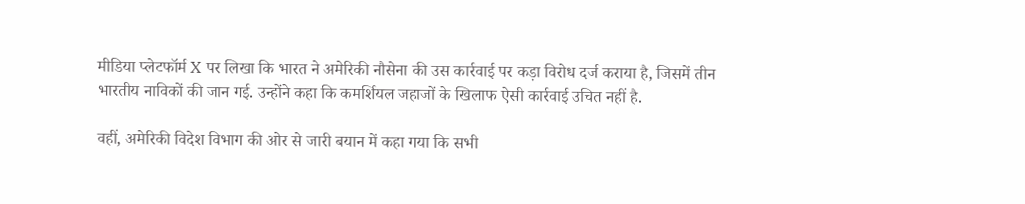मीडिया प्लेटफॉर्म X पर लिखा कि भारत ने अमेरिकी नौसेना की उस कार्रवाई पर कड़ा विरोध दर्ज कराया है, जिसमें तीन भारतीय नाविकों की जान गई. उन्होंने कहा कि कमर्शियल जहाजों के खिलाफ ऐसी कार्रवाई उचित नहीं है.

वहीं, अमेरिकी विदेश विभाग की ओर से जारी बयान में कहा गया कि सभी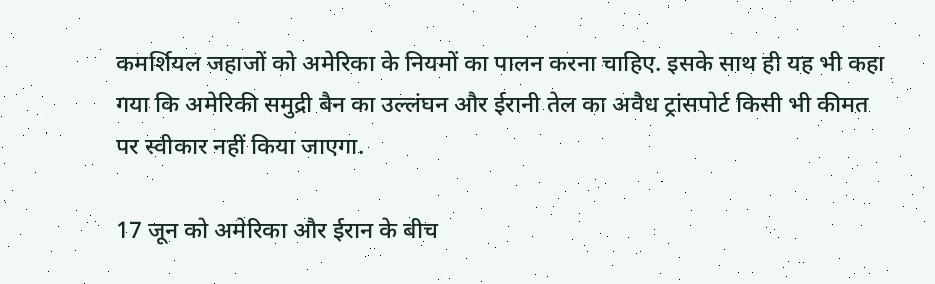कमर्शियल जहाजों को अमेरिका के नियमों का पालन करना चाहिए. इसके साथ ही यह भी कहा गया कि अमेरिकी समुद्री बैन का उल्लंघन और ईरानी तेल का अवैध ट्रांसपोर्ट किसी भी कीमत पर स्वीकार नहीं किया जाएगा.

17 जून को अमेरिका और ईरान के बीच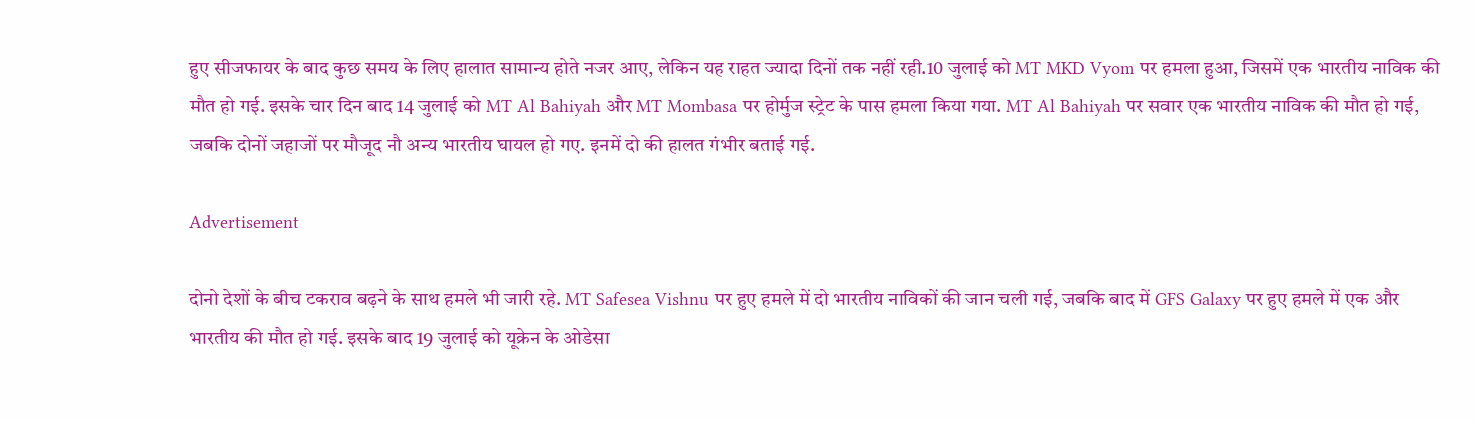हुए सीजफायर के बाद कुछ समय के लिए हालात सामान्य होते नजर आए, लेकिन यह राहत ज्यादा दिनों तक नहीं रही.10 जुलाई को MT MKD Vyom पर हमला हुआ, जिसमें एक भारतीय नाविक की मौत हो गई. इसके चार दिन बाद 14 जुलाई को MT Al Bahiyah और MT Mombasa पर होर्मुज स्ट्रेट के पास हमला किया गया. MT Al Bahiyah पर सवार एक भारतीय नाविक की मौत हो गई, जबकि दोनों जहाजों पर मौजूद नौ अन्य भारतीय घायल हो गए. इनमें दो की हालत गंभीर बताई गई.

Advertisement

दोनो देशों के बीच टकराव बढ़ने के साथ हमले भी जारी रहे. MT Safesea Vishnu पर हुए हमले में दो भारतीय नाविकों की जान चली गई, जबकि बाद में GFS Galaxy पर हुए हमले में एक और भारतीय की मौत हो गई. इसके बाद 19 जुलाई को यूक्रेन के ओडेसा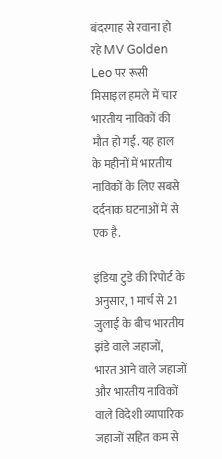बंदरगाह से रवाना हो रहे MV Golden Leo पर रूसी मिसाइल हमले में चार भारतीय नाविकों की मौत हो गई. यह हाल के महीनों में भारतीय नाविकों के लिए सबसे दर्दनाक घटनाओं में से एक है.

इंडिया टुडे की रिपोर्ट के अनुसार, 1 मार्च से 21 जुलाई के बीच भारतीय झंडे वाले जहाजों, भारत आने वाले जहाजों और भारतीय नाविकों वाले विदेशी व्यापारिक जहाजों सहित कम से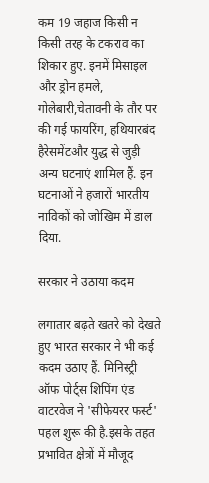कम 19 जहाज किसी न किसी तरह के टकराव का शिकार हुए. इनमें मिसाइल और ड्रोन हमले, गोलेबारी,चेतावनी के तौर पर की गई फायरिंग, हथियारबंद हैरेसमेंटऔर युद्ध से जुड़ी अन्य घटनाएं शामिल हैं. इन घटनाओं ने हजारों भारतीय नाविकों को जोखिम में डाल दिया.

सरकार ने उठाया कदम

लगातार बढ़ते खतरे को देखते हुए भारत सरकार ने भी कई कदम उठाए हैं. मिनिस्ट्री ऑफ पोर्ट्स शिपिंग एंड वाटरवेज ने 'सीफेयरर फर्स्ट' पहल शुरू की है.इसके तहत प्रभावित क्षेत्रों में मौजूद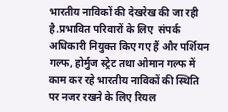भारतीय नाविकों की देखरेख की जा रही है.प्रभावित परिवारों के लिए  संपर्क अधिकारी नियुक्त किए गए हैं और पर्शियन गल्फ, होर्मुज स्ट्रेट तथा ओमान गल्फ में काम कर रहे भारतीय नाविकों की स्थिति पर नजर रखने के लिए रियल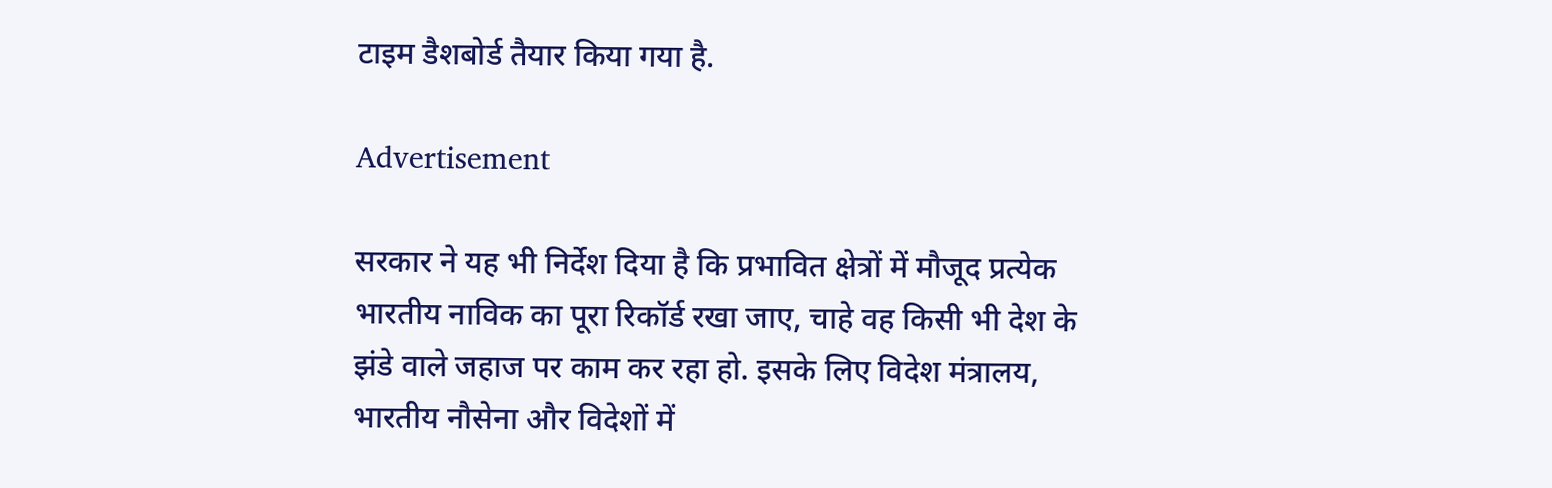टाइम डैशबोर्ड तैयार किया गया है.

Advertisement

सरकार ने यह भी निर्देश दिया है कि प्रभावित क्षेत्रों में मौजूद प्रत्येक भारतीय नाविक का पूरा रिकॉर्ड रखा जाए, चाहे वह किसी भी देश के झंडे वाले जहाज पर काम कर रहा हो. इसके लिए विदेश मंत्रालय, भारतीय नौसेना और विदेशों में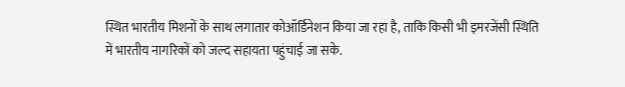स्थित भारतीय मिशनों के साथ लगातार कोऑर्डिनेशन किया जा रहा है, ताकि किसी भी इमरजेंसी स्थिति में भारतीय नागरिकों को जल्द सहायता पहुंचाई जा सके.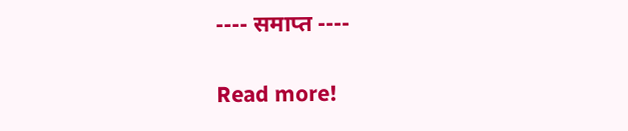---- समाप्त ----

Read more!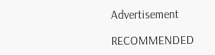Advertisement

RECOMMENDED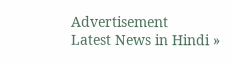Advertisement
Latest News in Hindi »